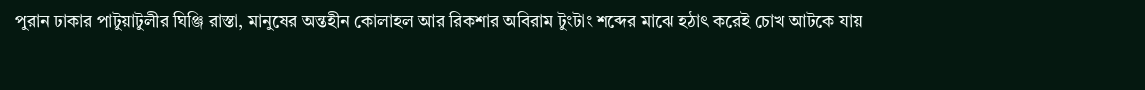পুরান ঢাকার পাটুয়াটুলীর ঘিঞ্জি রাস্তা, মানুষের অন্তহীন কোলাহল আর রিকশার অবিরাম টুংটাং শব্দের মাঝে হঠাৎ করেই চোখ আটকে যায়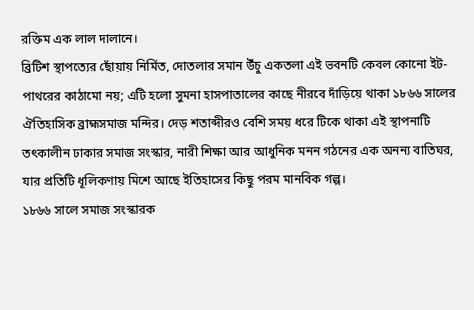রক্তিম এক লাল দালানে।
ব্রিটিশ স্থাপত্যের ছোঁয়ায় নির্মিত, দোতলার সমান উঁচু একতলা এই ভবনটি কেবল কোনো ইট-পাথরের কাঠামো নয়; এটি হলো সুমনা হাসপাতালের কাছে নীরবে দাঁড়িয়ে থাকা ১৮৬৬ সালের ঐতিহাসিক ব্রাহ্মসমাজ মন্দির। দেড় শতাব্দীরও বেশি সময় ধরে টিকে থাকা এই স্থাপনাটি তৎকালীন ঢাকার সমাজ সংস্কার, নারী শিক্ষা আর আধুনিক মনন গঠনের এক অনন্য বাতিঘর, যার প্রতিটি ধূলিকণায় মিশে আছে ইতিহাসের কিছু পরম মানবিক গল্প।
১৮৬৬ সালে সমাজ সংস্কারক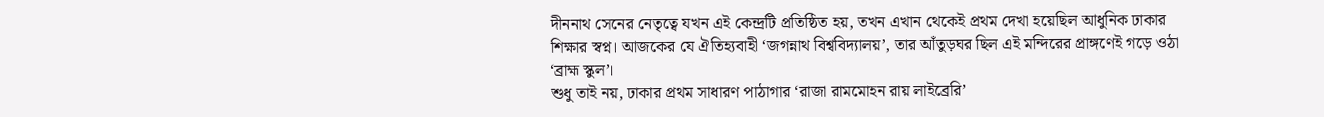দীননাথ সেনের নেতৃত্বে যখন এই কেন্দ্রটি প্রতিষ্ঠিত হয়, তখন এখান থেকেই প্রথম দেখা হয়েছিল আধুনিক ঢাকার শিক্ষার স্বপ্ন। আজকের যে ঐতিহ্যবাহী ‘জগন্নাথ বিশ্ববিদ্যালয়’, তার আঁতুড়ঘর ছিল এই মন্দিরের প্রাঙ্গণেই গড়ে ওঠা ‘ব্রাহ্ম স্কুল’।
শুধু তাই নয়, ঢাকার প্রথম সাধারণ পাঠাগার ‘রাজা রামমোহন রায় লাইব্রেরি’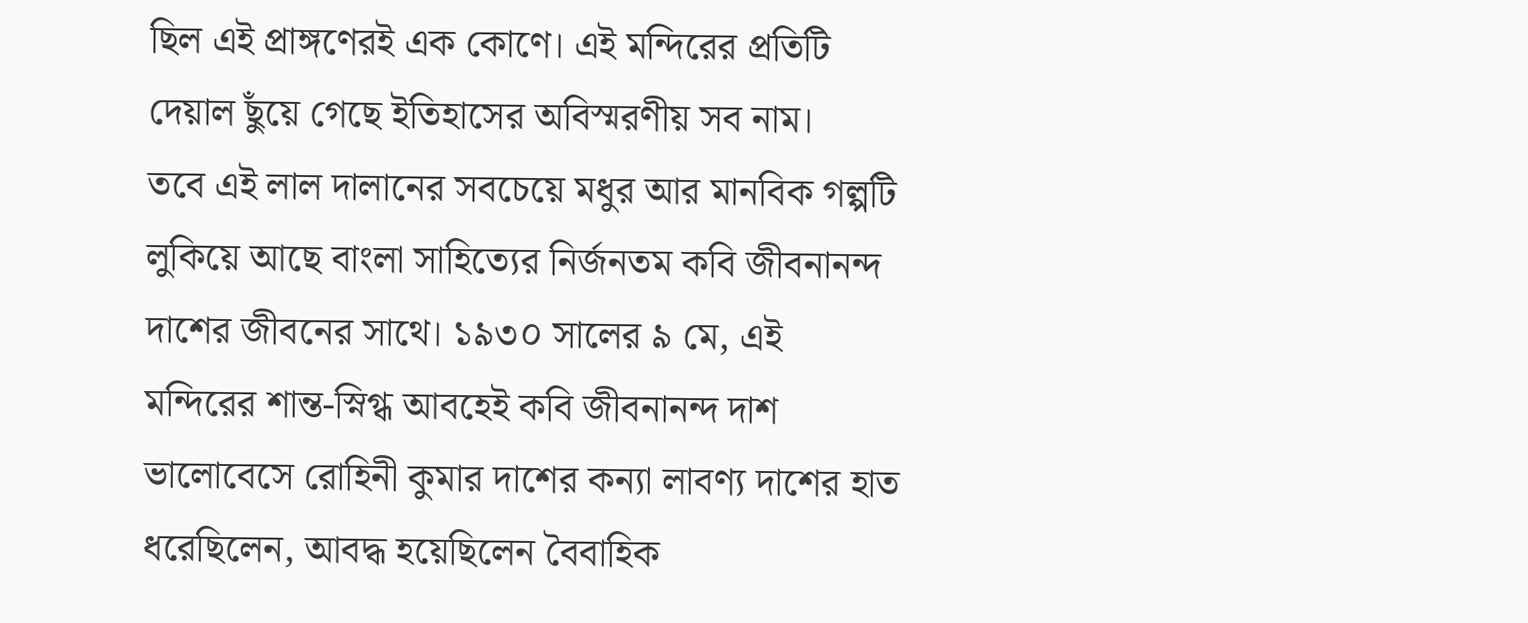ছিল এই প্রাঙ্গণেরই এক কোণে। এই মন্দিরের প্রতিটি দেয়াল ছুঁয়ে গেছে ইতিহাসের অবিস্মরণীয় সব নাম।
তবে এই লাল দালানের সবচেয়ে মধুর আর মানবিক গল্পটি লুকিয়ে আছে বাংলা সাহিত্যের নির্জনতম কবি জীবনানন্দ দাশের জীবনের সাথে। ১৯৩০ সালের ৯ মে, এই মন্দিরের শান্ত-স্নিগ্ধ আবহেই কবি জীবনানন্দ দাশ ভালোবেসে রোহিনী কুমার দাশের কন্যা লাবণ্য দাশের হাত ধরেছিলেন, আবদ্ধ হয়েছিলেন বৈবাহিক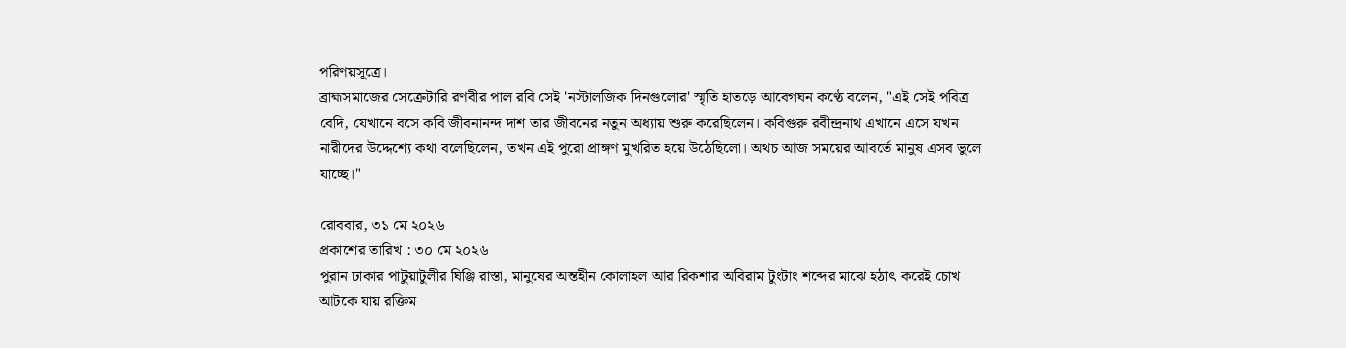পরিণয়সূত্রে।
ব্রাহ্মসমাজের সেক্রেটারি রণবীর পাল রবি সেই 'নস্টালজিক দিনগুলোর' স্মৃতি হাতড়ে আবেগঘন কণ্ঠে বলেন, "এই সেই পবিত্র বেদি, যেখানে বসে কবি জীবনানন্দ দাশ তার জীবনের নতুন অধ্যায় শুরু করেছিলেন। কবিগুরু রবীন্দ্রনাথ এখানে এসে যখন নারীদের উদ্দেশ্যে কথা বলেছিলেন, তখন এই পুরো প্রাঙ্গণ মুখরিত হয়ে উঠেছিলো। অথচ আজ সময়ের আবর্তে মানুষ এসব ভুলে যাচ্ছে।"

রোববার, ৩১ মে ২০২৬
প্রকাশের তারিখ : ৩০ মে ২০২৬
পুরান ঢাকার পাটুয়াটুলীর ঘিঞ্জি রাস্তা, মানুষের অন্তহীন কোলাহল আর রিকশার অবিরাম টুংটাং শব্দের মাঝে হঠাৎ করেই চোখ আটকে যায় রক্তিম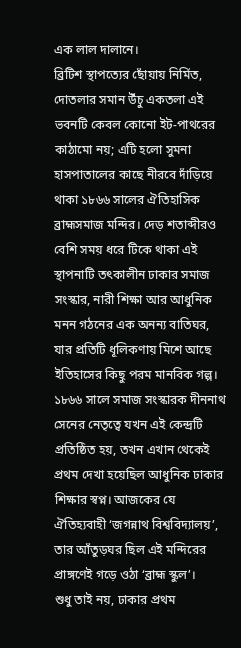এক লাল দালানে।
ব্রিটিশ স্থাপত্যের ছোঁয়ায় নির্মিত, দোতলার সমান উঁচু একতলা এই ভবনটি কেবল কোনো ইট-পাথরের কাঠামো নয়; এটি হলো সুমনা হাসপাতালের কাছে নীরবে দাঁড়িয়ে থাকা ১৮৬৬ সালের ঐতিহাসিক ব্রাহ্মসমাজ মন্দির। দেড় শতাব্দীরও বেশি সময় ধরে টিকে থাকা এই স্থাপনাটি তৎকালীন ঢাকার সমাজ সংস্কার, নারী শিক্ষা আর আধুনিক মনন গঠনের এক অনন্য বাতিঘর, যার প্রতিটি ধূলিকণায় মিশে আছে ইতিহাসের কিছু পরম মানবিক গল্প।
১৮৬৬ সালে সমাজ সংস্কারক দীননাথ সেনের নেতৃত্বে যখন এই কেন্দ্রটি প্রতিষ্ঠিত হয়, তখন এখান থেকেই প্রথম দেখা হয়েছিল আধুনিক ঢাকার শিক্ষার স্বপ্ন। আজকের যে ঐতিহ্যবাহী ‘জগন্নাথ বিশ্ববিদ্যালয়’, তার আঁতুড়ঘর ছিল এই মন্দিরের প্রাঙ্গণেই গড়ে ওঠা ‘ব্রাহ্ম স্কুল’।
শুধু তাই নয়, ঢাকার প্রথম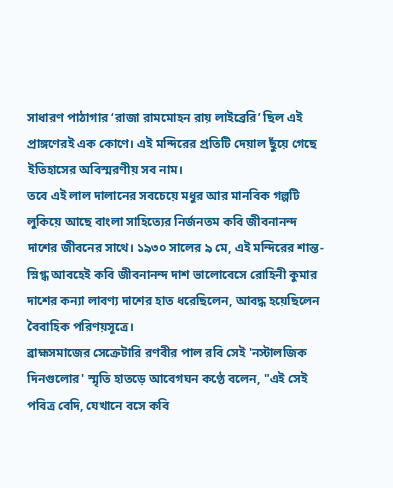সাধারণ পাঠাগার ‘রাজা রামমোহন রায় লাইব্রেরি’ ছিল এই প্রাঙ্গণেরই এক কোণে। এই মন্দিরের প্রতিটি দেয়াল ছুঁয়ে গেছে ইতিহাসের অবিস্মরণীয় সব নাম।
তবে এই লাল দালানের সবচেয়ে মধুর আর মানবিক গল্পটি লুকিয়ে আছে বাংলা সাহিত্যের নির্জনতম কবি জীবনানন্দ দাশের জীবনের সাথে। ১৯৩০ সালের ৯ মে, এই মন্দিরের শান্ত-স্নিগ্ধ আবহেই কবি জীবনানন্দ দাশ ভালোবেসে রোহিনী কুমার দাশের কন্যা লাবণ্য দাশের হাত ধরেছিলেন, আবদ্ধ হয়েছিলেন বৈবাহিক পরিণয়সূত্রে।
ব্রাহ্মসমাজের সেক্রেটারি রণবীর পাল রবি সেই 'নস্টালজিক দিনগুলোর' স্মৃতি হাতড়ে আবেগঘন কণ্ঠে বলেন, "এই সেই পবিত্র বেদি, যেখানে বসে কবি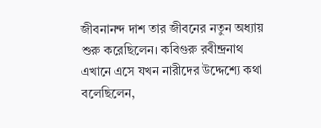জীবনানন্দ দাশ তার জীবনের নতুন অধ্যায় শুরু করেছিলেন। কবিগুরু রবীন্দ্রনাথ এখানে এসে যখন নারীদের উদ্দেশ্যে কথা বলেছিলেন,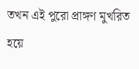তখন এই পুরো প্রাঙ্গণ মুখরিত হয়ে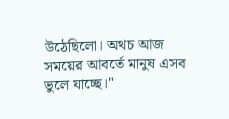উঠেছিলো। অথচ আজ সময়ের আবর্তে মানুষ এসব ভুলে যাচ্ছে।"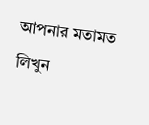আপনার মতামত লিখুন